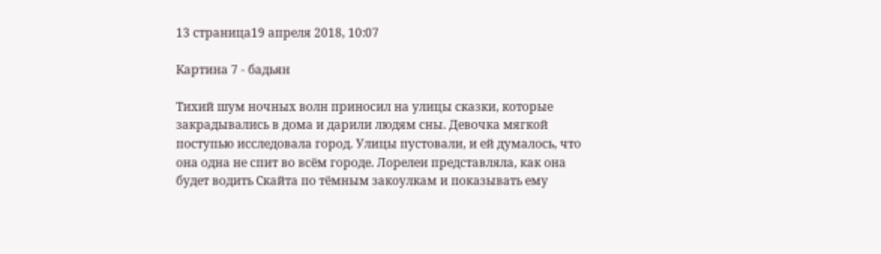13 страница19 апреля 2018, 10:07

Картина 7 - бадьян

Тихий шум ночных волн приносил на улицы сказки, которые закрадывались в дома и дарили людям сны. Девочка мягкой поступью исследовала город. Улицы пустовали, и ей думалось, что она одна не спит во всём городе. Лорелеи представляла, как она будет водить Скайта по тёмным закоулкам и показывать ему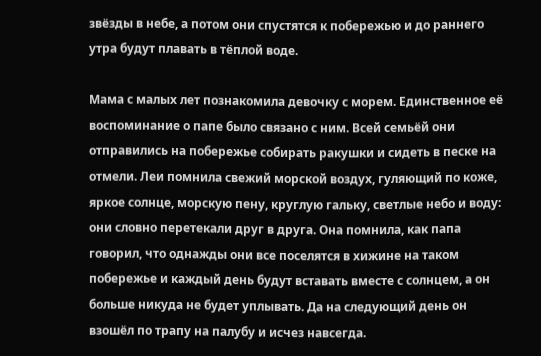звёзды в небе, а потом они спустятся к побережью и до раннего утра будут плавать в тёплой воде.

Мама с малых лет познакомила девочку с морем. Единственное её воспоминание о папе было связано с ним. Всей семьёй они отправились на побережье собирать ракушки и сидеть в песке на отмели. Леи помнила свежий морской воздух, гуляющий по коже, яркое солнце, морскую пену, круглую гальку, светлые небо и воду: они словно перетекали друг в друга. Она помнила, как папа говорил, что однажды они все поселятся в хижине на таком побережье и каждый день будут вставать вместе с солнцем, а он больше никуда не будет уплывать. Да на следующий день он взошёл по трапу на палубу и исчез навсегда.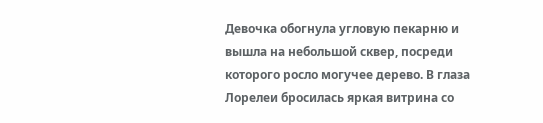Девочка обогнула угловую пекарню и вышла на небольшой сквер, посреди которого росло могучее дерево. В глаза Лорелеи бросилась яркая витрина со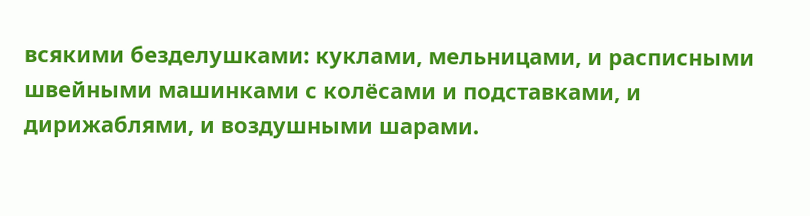всякими безделушками: куклами, мельницами, и расписными швейными машинками с колёсами и подставками, и дирижаблями, и воздушными шарами.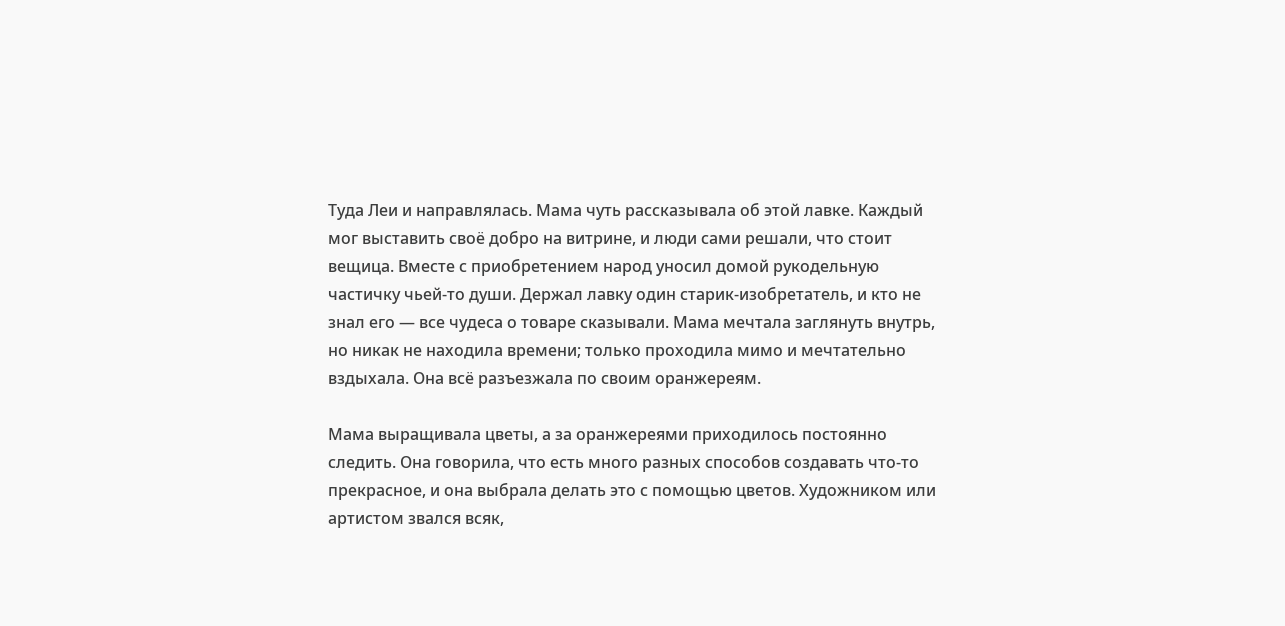Туда Леи и направлялась. Мама чуть рассказывала об этой лавке. Каждый мог выставить своё добро на витрине, и люди сами решали, что стоит вещица. Вместе с приобретением народ уносил домой рукодельную частичку чьей-то души. Держал лавку один старик-изобретатель, и кто не знал его — все чудеса о товаре сказывали. Мама мечтала заглянуть внутрь, но никак не находила времени; только проходила мимо и мечтательно вздыхала. Она всё разъезжала по своим оранжереям.

Мама выращивала цветы, а за оранжереями приходилось постоянно следить. Она говорила, что есть много разных способов создавать что-то прекрасное, и она выбрала делать это с помощью цветов. Художником или артистом звался всяк,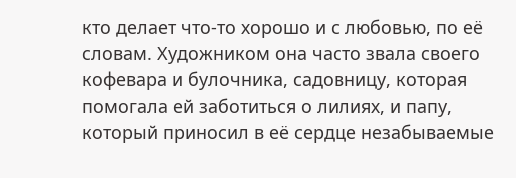кто делает что-то хорошо и с любовью, по её словам. Художником она часто звала своего кофевара и булочника, садовницу, которая помогала ей заботиться о лилиях, и папу, который приносил в её сердце незабываемые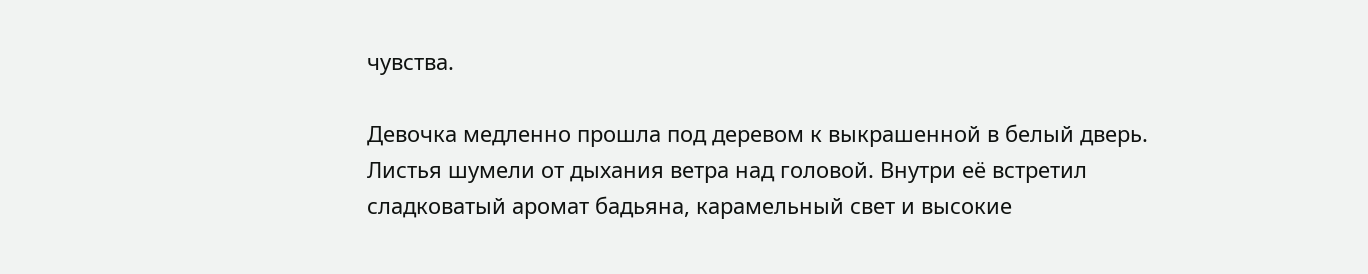чувства.

Девочка медленно прошла под деревом к выкрашенной в белый дверь. Листья шумели от дыхания ветра над головой. Внутри её встретил сладковатый аромат бадьяна, карамельный свет и высокие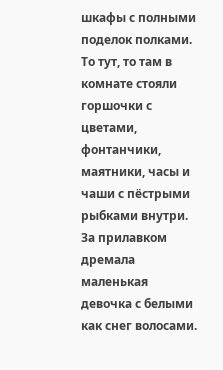шкафы с полными поделок полками. То тут, то там в комнате стояли горшочки с цветами, фонтанчики, маятники, часы и чаши с пёстрыми рыбками внутри. За прилавком дремала маленькая девочка с белыми как снег волосами.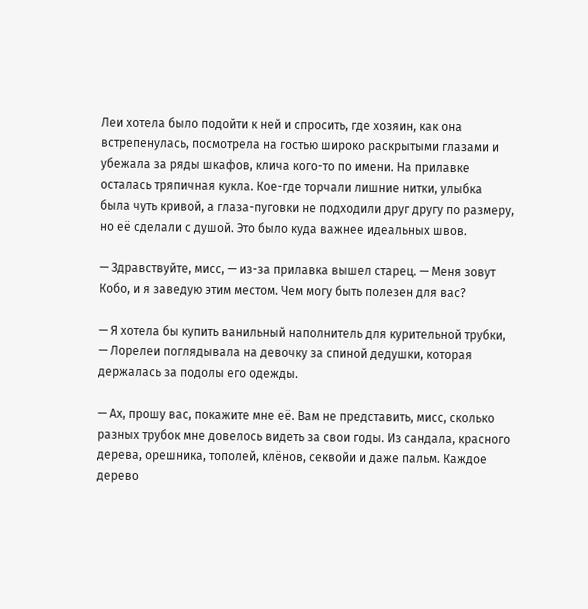Леи хотела было подойти к ней и спросить, где хозяин, как она встрепенулась, посмотрела на гостью широко раскрытыми глазами и убежала за ряды шкафов, клича кого-то по имени. На прилавке осталась тряпичная кукла. Кое-где торчали лишние нитки, улыбка была чуть кривой, а глаза-пуговки не подходили друг другу по размеру, но её сделали с душой. Это было куда важнее идеальных швов.

— Здравствуйте, мисс, — из-за прилавка вышел старец. — Меня зовут Кобо, и я заведую этим местом. Чем могу быть полезен для вас?

— Я хотела бы купить ванильный наполнитель для курительной трубки, — Лорелеи поглядывала на девочку за спиной дедушки, которая держалась за подолы его одежды.

— Ах, прошу вас, покажите мне её. Вам не представить, мисс, сколько разных трубок мне довелось видеть за свои годы. Из сандала, красного дерева, орешника, тополей, клёнов, секвойи и даже пальм. Каждое дерево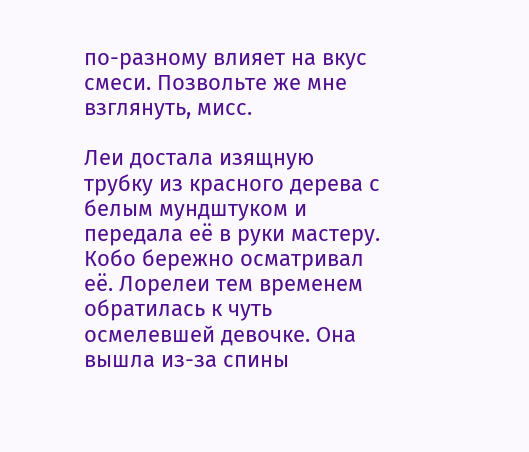по-разному влияет на вкус смеси. Позвольте же мне взглянуть, мисс.

Леи достала изящную трубку из красного дерева с белым мундштуком и передала её в руки мастеру. Кобо бережно осматривал её. Лорелеи тем временем обратилась к чуть осмелевшей девочке. Она вышла из-за спины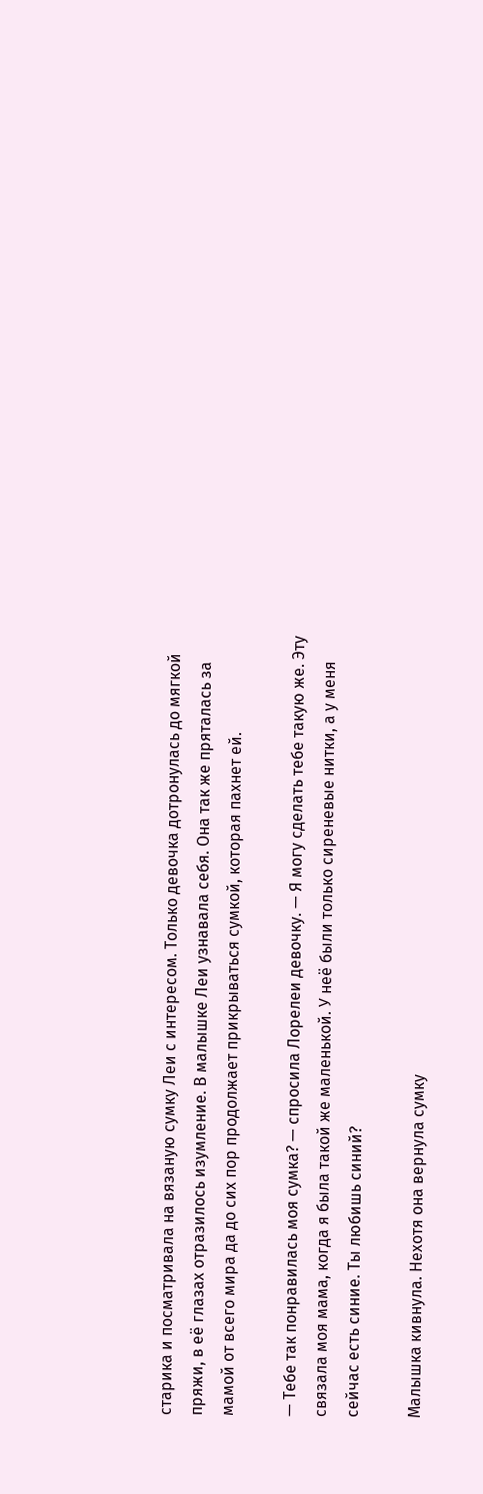старика и посматривала на вязаную сумку Леи с интересом. Только девочка дотронулась до мягкой пряжи, в её глазах отразилось изумление. В малышке Леи узнавала себя. Она так же пряталась за мамой от всего мира да до сих пор продолжает прикрываться сумкой, которая пахнет ей.

— Тебе так понравилась моя сумка? — спросила Лорелеи девочку. — Я могу сделать тебе такую же. Эту связала моя мама, когда я была такой же маленькой. У неё были только сиреневые нитки, а у меня сейчас есть синие. Ты любишь синий?

Малышка кивнула. Нехотя она вернула сумку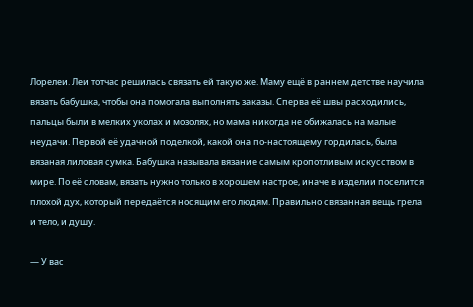Лорелеи. Леи тотчас решилась связать ей такую же. Маму ещё в раннем детстве научила вязать бабушка, чтобы она помогала выполнять заказы. Сперва её швы расходились, пальцы были в мелких уколах и мозолях, но мама никогда не обижалась на малые неудачи. Первой её удачной поделкой, какой она по-настоящему гордилась, была вязаная лиловая сумка. Бабушка называла вязание самым кропотливым искусством в мире. По её словам, вязать нужно только в хорошем настрое, иначе в изделии поселится плохой дух, который передаётся носящим его людям. Правильно связанная вещь грела и тело, и душу.

— У вас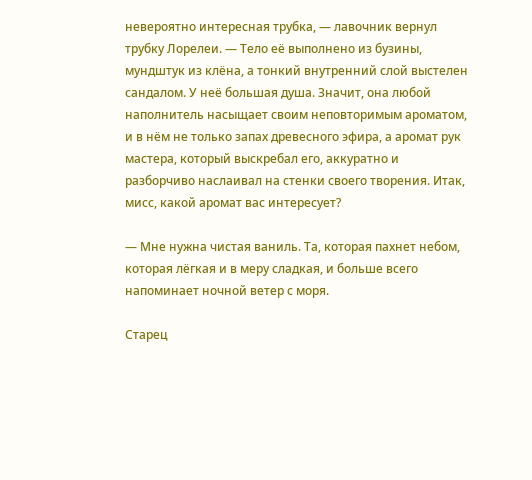невероятно интересная трубка, — лавочник вернул трубку Лорелеи. — Тело её выполнено из бузины, мундштук из клёна, а тонкий внутренний слой выстелен сандалом. У неё большая душа. Значит, она любой наполнитель насыщает своим неповторимым ароматом, и в нём не только запах древесного эфира, а аромат рук мастера, который выскребал его, аккуратно и разборчиво наслаивал на стенки своего творения. Итак, мисс, какой аромат вас интересует?

— Мне нужна чистая ваниль. Та, которая пахнет небом, которая лёгкая и в меру сладкая, и больше всего напоминает ночной ветер с моря.

Старец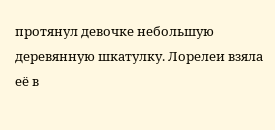протянул девочке небольшую деревянную шкатулку. Лорелеи взяла её в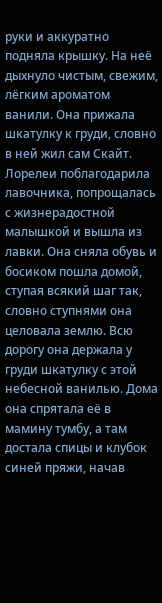руки и аккуратно подняла крышку. На неё дыхнуло чистым, свежим, лёгким ароматом ванили. Она прижала шкатулку к груди, словно в ней жил сам Скайт. Лорелеи поблагодарила лавочника, попрощалась с жизнерадостной малышкой и вышла из лавки. Она сняла обувь и босиком пошла домой, ступая всякий шаг так, словно ступнями она целовала землю. Всю дорогу она держала у груди шкатулку с этой небесной ванилью. Дома она спрятала её в мамину тумбу, а там достала спицы и клубок синей пряжи, начав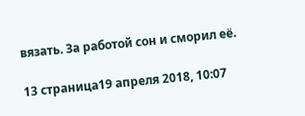вязать. За работой сон и сморил её.

13 страница19 апреля 2018, 10:07